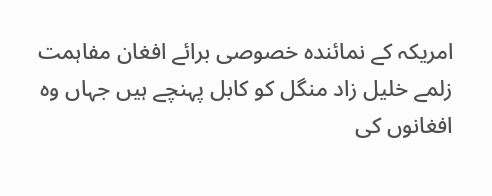امریکہ کے نمائندہ خصوصی برائے افغان مفاہمت زلمے خلیل زاد منگل کو کابل پہنچے ہیں جہاں وہ افغانوں کی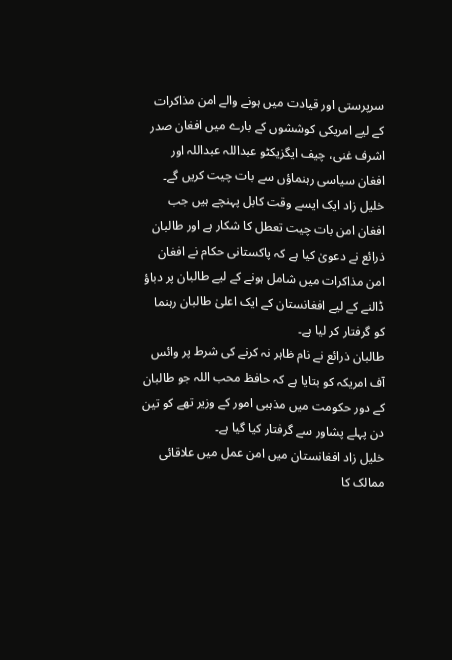سرپرستی اور قیادت میں ہونے والے امن مذاکرات کے لیے امریکی کوششوں کے بارے میں افغان صدر اشرف غنی، چیف ایگزیکٹو عبداللہ عبداللہ اور افغان سیاسی رہنماؤں سے بات چیت کریں گے۔
خلیل زاد ایک ایسے وقت کابل پہنچے ہیں جب افغان امن بات چیت تعطل کا شکار ہے اور طالبان ذرائع نے دعویٰ کیا ہے کہ پاکستانی حکام نے افغان امن مذاکرات میں شامل ہونے کے لیے طالبان پر دباؤ ڈالنے کے لیے افغانستان کے ایک اعلیٰ طالبان رہنما کو گرفتار کر لیا ہے۔
طالبان ذرائع نے نام ظاہر نہ کرنے کی شرط پر وائس آف امریکہ کو بتایا ہے کہ حافظ محب اللہ جو طالبان کے دور حکومت میں مذہبی امور کے وزیر تھے کو تین دن پہلے پشاور سے گرفتار کیا گیا ہے۔
خلیل زاد افغانستان میں امن عمل میں علاقائی ممالک کا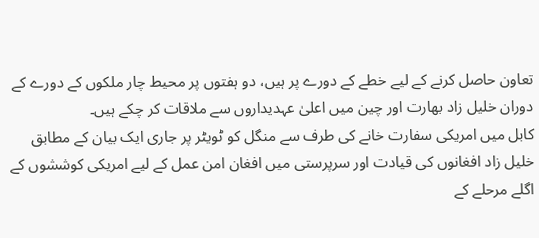تعاون حاصل کرنے کے لیے خطے کے دورے پر ہیں، دو ہفتوں پر محیط چار ملکوں کے دورے کے دوران خلیل زاد بھارت اور چین میں اعلیٰ عہدیداروں سے ملاقات کر چکے ہیں۔
کابل میں امریکی سفارت خانے کی طرف سے منگل کو ٹویٹر پر جاری ایک بیان کے مطابق خلیل زاد افغانوں کی قیادت اور سرپرستی میں افغان امن عمل کے لیے امریکی کوششوں کے اگلے مرحلے کے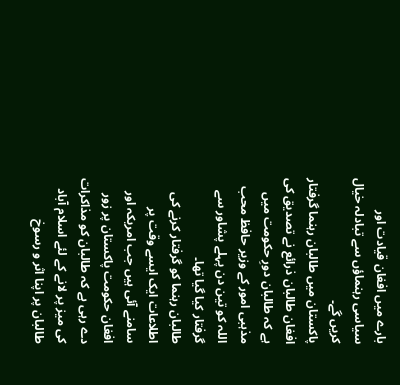بارے میں افغان قیادت اور سیاسی رہنماؤں سے تبادلہ خیال کریں گے۔
پاکستان میں طالبان رہنما گرفتار
افغان طالبان ذرائع نے تصدیق کی ہے کہ طالبان دورِ حکومت میں مذہبی امور کے وزیر حافظ محب اللہ کو تین دن پہلے پشاور سے گرفتار کیا گیا تھا۔
طالبان رہنما کو گرفتار کرنے کی اطلاعات ایک ایسے وقت پر سامنے آئی ہیں جب امریکہ اور افغان حکومت پاکستان پر زور دے رہی ہے کہ طالبان کو مذاکرات کی میز پر لانے کے لئے اسلام آباد طالبان پر اپنا اثر و رسوخ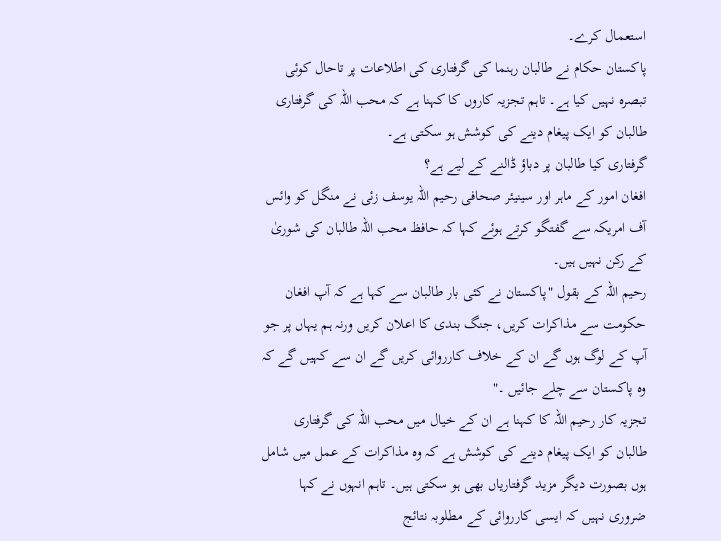استعمال کرے۔
پاکستان حکام نے طالبان رہنما کی گرفتاری کی اطلاعات پر تاحال کوئی تبصرہ نہیں کیا ہے۔ تاہم تجزیہ کاروں کا کہنا ہے کہ محب اللہ کی گرفتاری طالبان کو ایک پیغام دینے کی کوشش ہو سکتی ہے۔
گرفتاری کیا طالبان پر دباؤ ڈالنے کے لیے ہے؟
افغان امور کے ماہر اور سینیئر صحافی رحیم اللہ یوسف زئی نے منگل کو وائس آف امریکہ سے گفتگو کرتے ہوئے کہا کہ حافظ محب اللہ طالبان کی شوریٰ کے رکن نہیں ہیں۔
رحیم اللہ کے بقول "پاکستان نے کئی بار طالبان سے کہا ہے کہ آپ افغان حکومت سے مذاکرات کریں، جنگ بندی کا اعلان کریں ورنہ ہم یہاں پر جو آپ کے لوگ ہوں گے ان کے خلاف کارروائی کریں گے ان سے کہیں گے کہ وہ پاکستان سے چلے جائیں ۔"
تجزیہ کار رحیم اللہ کا کہنا ہے ان کے خیال میں محب اللہ کی گرفتاری طالبان کو ایک پیغام دینے کی کوشش ہے کہ وہ مذاکرات کے عمل میں شامل ہوں بصورت دیگر مزید گرفتاریاں بھی ہو سکتی ہیں۔ تاہم انہوں نے کہا ضروری نہیں کہ ایسی کارروائی کے مطلوبہ نتائج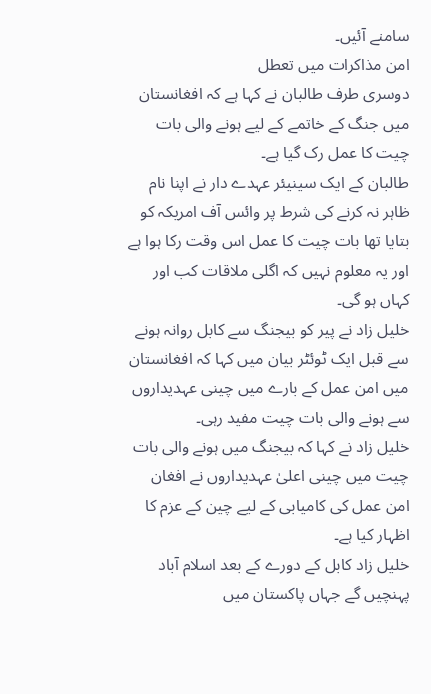سامنے آئیں۔
امن مذاکرات میں تعطل
دوسری طرف طالبان نے کہا ہے کہ افغانستان میں جنگ کے خاتمے کے لیے ہونے والی بات چیت کا عمل رک گیا ہے۔
طالبان کے ایک سینیئر عہدے دار نے اپنا نام ظاہر نہ کرنے کی شرط پر وائس آف امریکہ کو بتایا تھا بات چیت کا عمل اس وقت رکا ہوا ہے اور یہ معلوم نہیں کہ اگلی ملاقات کب اور کہاں ہو گی۔
خلیل زاد نے پیر کو بیجنگ سے کابل روانہ ہونے سے قبل ایک ٹوئٹر بیان میں کہا کہ افغانستان میں امن عمل کے بارے میں چینی عہدیداروں سے ہونے والی بات چیت مفید رہی۔
خلیل زاد نے کہا کہ بیجنگ میں ہونے والی بات چیت میں چینی اعلیٰ عہدیداروں نے افغان امن عمل کی کامیابی کے لیے چین کے عزم کا اظہار کیا ہے۔
خلیل زاد کابل کے دورے کے بعد اسلام آباد پہنچیں گے جہاں پاکستان میں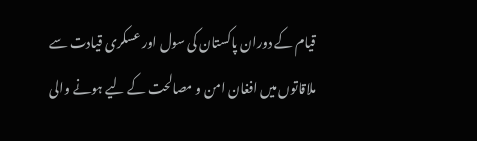قیام کے دوران پاکستان کی سول اور عسکری قیادت سے ملاقاتوں میں افغان امن و مصالحت کے لیے ہونے والی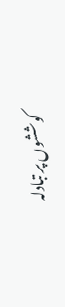کوششوں پر تبادلہ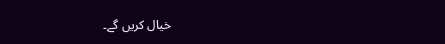خیال کریں گے۔